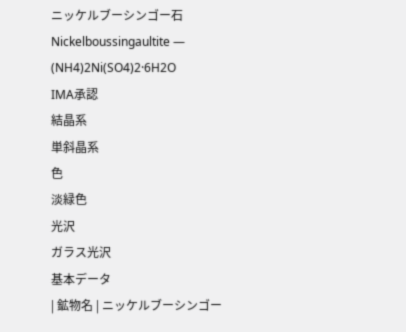ニッケルブーシンゴー石
Nickelboussingaultite — (NH4)2Ni(SO4)2·6H2O
IMA承認
結晶系
単斜晶系
色
淡緑色
光沢
ガラス光沢
基本データ
| 鉱物名 | ニッケルブーシンゴー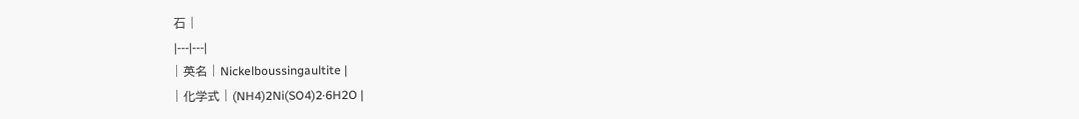石 |
|---|---|
| 英名 | Nickelboussingaultite |
| 化学式 | (NH4)2Ni(SO4)2·6H2O |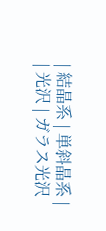| 結晶系 | 単斜晶系 |
| 光沢 | ガラス光沢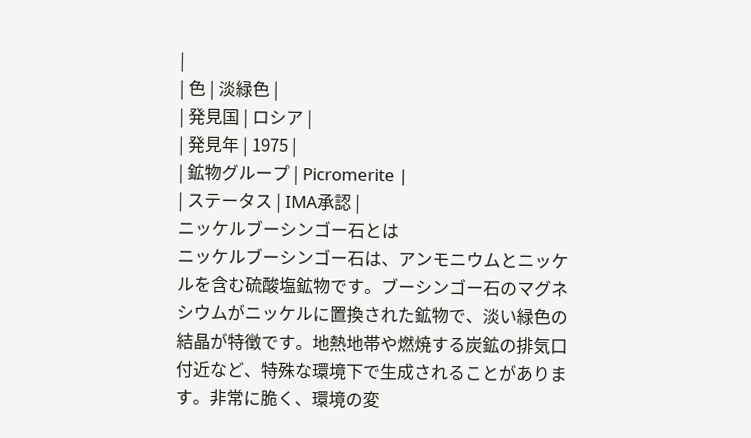|
| 色 | 淡緑色 |
| 発見国 | ロシア |
| 発見年 | 1975 |
| 鉱物グループ | Picromerite |
| ステータス | IMA承認 |
ニッケルブーシンゴー石とは
ニッケルブーシンゴー石は、アンモニウムとニッケルを含む硫酸塩鉱物です。ブーシンゴー石のマグネシウムがニッケルに置換された鉱物で、淡い緑色の結晶が特徴です。地熱地帯や燃焼する炭鉱の排気口付近など、特殊な環境下で生成されることがあります。非常に脆く、環境の変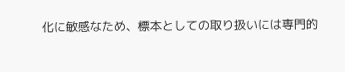化に敏感なため、標本としての取り扱いには専門的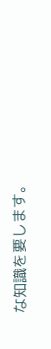な知識を要します。